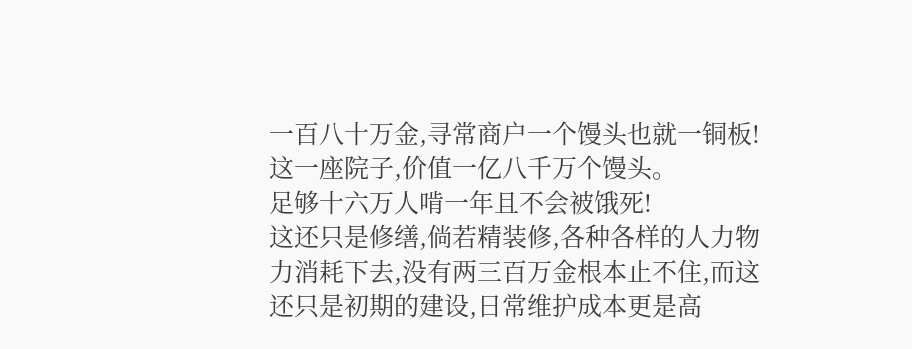一百八十万金,寻常商户一个馒头也就一铜板!
这一座院子,价值一亿八千万个馒头。
足够十六万人啃一年且不会被饿死!
这还只是修缮,倘若精装修,各种各样的人力物力消耗下去,没有两三百万金根本止不住,而这还只是初期的建设,日常维护成本更是高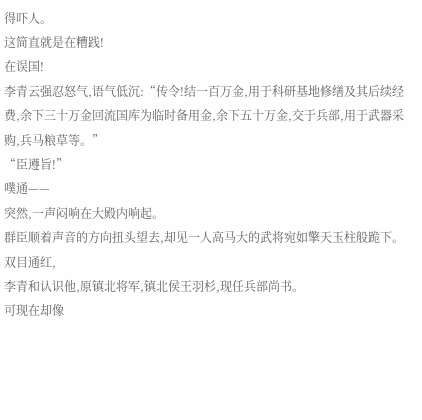得吓人。
这简直就是在糟践!
在误国!
李青云强忍怒气,语气低沉:“传令!结一百万金,用于科研基地修缮及其后续经费,余下三十万金回流国库为临时备用金,余下五十万金,交于兵部,用于武器采购,兵马粮草等。”
“臣遵旨!”
噗通——
突然,一声闷响在大殿内响起。
群臣顺着声音的方向扭头望去,却见一人高马大的武将宛如擎天玉柱般跪下。
双目通红,
李青和认识他,原镇北将军,镇北侯王羽杉,现任兵部尚书。
可现在却像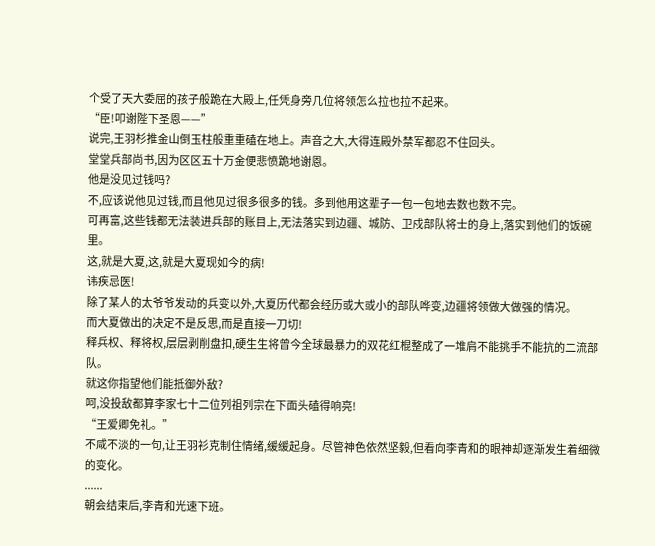个受了天大委屈的孩子般跪在大殿上,任凭身旁几位将领怎么拉也拉不起来。
“臣!叩谢陛下圣恩——”
说完,王羽杉推金山倒玉柱般重重磕在地上。声音之大,大得连殿外禁军都忍不住回头。
堂堂兵部尚书,因为区区五十万金便悲愤跪地谢恩。
他是没见过钱吗?
不,应该说他见过钱,而且他见过很多很多的钱。多到他用这辈子一包一包地去数也数不完。
可再富,这些钱都无法装进兵部的账目上,无法落实到边疆、城防、卫戍部队将士的身上,落实到他们的饭碗里。
这,就是大夏,这,就是大夏现如今的病!
讳疾忌医!
除了某人的太爷爷发动的兵变以外,大夏历代都会经历或大或小的部队哗变,边疆将领做大做强的情况。
而大夏做出的决定不是反思,而是直接一刀切!
释兵权、释将权,层层剥削盘扣,硬生生将曾今全球最暴力的双花红棍整成了一堆肩不能挑手不能抗的二流部队。
就这你指望他们能抵御外敌?
呵,没投敌都算李家七十二位列祖列宗在下面头磕得响亮!
“王爱卿免礼。”
不咸不淡的一句,让王羽衫克制住情绪,缓缓起身。尽管神色依然坚毅,但看向李青和的眼神却逐渐发生着细微的变化。
......
朝会结束后,李青和光速下班。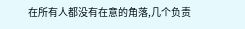在所有人都没有在意的角落,几个负责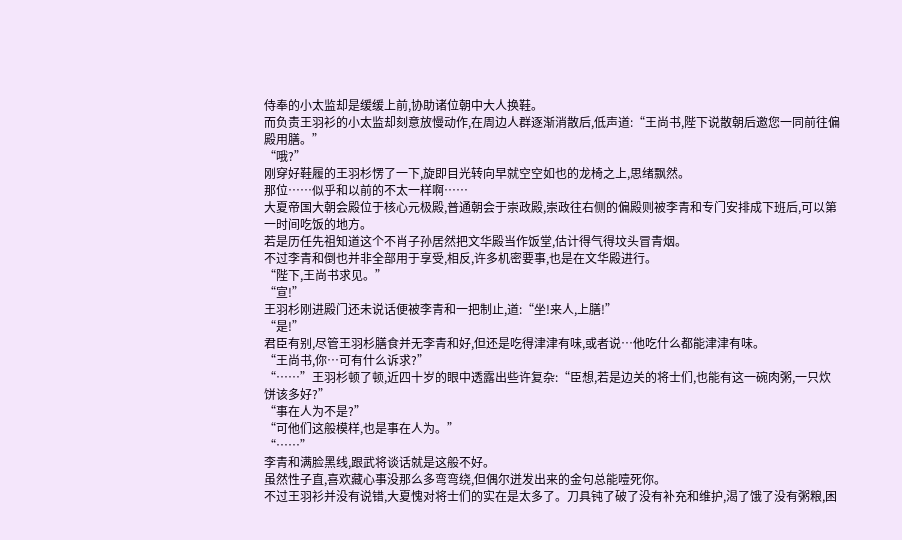侍奉的小太监却是缓缓上前,协助诸位朝中大人换鞋。
而负责王羽衫的小太监却刻意放慢动作,在周边人群逐渐消散后,低声道:“王尚书,陛下说散朝后邀您一同前往偏殿用膳。”
“哦?”
刚穿好鞋履的王羽杉愣了一下,旋即目光转向早就空空如也的龙椅之上,思绪飘然。
那位……似乎和以前的不太一样啊……
大夏帝国大朝会殿位于核心元极殿,普通朝会于崇政殿,崇政往右侧的偏殿则被李青和专门安排成下班后,可以第一时间吃饭的地方。
若是历任先祖知道这个不肖子孙居然把文华殿当作饭堂,估计得气得坟头冒青烟。
不过李青和倒也并非全部用于享受,相反,许多机密要事,也是在文华殿进行。
“陛下,王尚书求见。”
“宣!”
王羽杉刚进殿门还未说话便被李青和一把制止,道:“坐!来人,上膳!”
“是!”
君臣有别,尽管王羽杉膳食并无李青和好,但还是吃得津津有味,或者说…他吃什么都能津津有味。
“王尚书,你…可有什么诉求?”
“……”王羽杉顿了顿,近四十岁的眼中透露出些许复杂:“臣想,若是边关的将士们,也能有这一碗肉粥,一只炊饼该多好?”
“事在人为不是?”
“可他们这般模样,也是事在人为。”
“……”
李青和满脸黑线,跟武将谈话就是这般不好。
虽然性子直,喜欢藏心事没那么多弯弯绕,但偶尔迸发出来的金句总能噎死你。
不过王羽衫并没有说错,大夏愧对将士们的实在是太多了。刀具钝了破了没有补充和维护,渴了饿了没有粥粮,困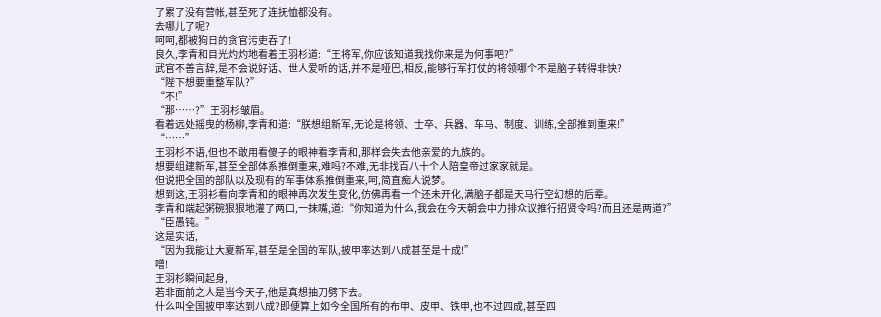了累了没有营帐,甚至死了连抚恤都没有。
去哪儿了呢?
呵呵,都被狗日的贪官污吏吞了!
良久,李青和目光灼灼地看着王羽杉道:“王将军,你应该知道我找你来是为何事吧?”
武官不善言辞,是不会说好话、世人爱听的话,并不是哑巴,相反,能够行军打仗的将领哪个不是脑子转得非快?
“陛下想要重整军队?”
“不!”
“那……?”王羽杉皱眉。
看着远处摇曳的杨柳,李青和道:“朕想组新军,无论是将领、士卒、兵器、车马、制度、训练,全部推到重来!”
“……”
王羽杉不语,但也不敢用看傻子的眼神看李青和,那样会失去他亲爱的九族的。
想要组建新军,甚至全部体系推倒重来,难吗?不难,无非找百八十个人陪皇帝过家家就是。
但说把全国的部队以及现有的军事体系推倒重来,呵,简直痴人说梦。
想到这,王羽衫看向李青和的眼神再次发生变化,仿佛再看一个还未开化,满脑子都是天马行空幻想的后辈。
李青和端起粥碗狠狠地灌了两口,一抹嘴,道:“你知道为什么,我会在今天朝会中力排众议推行招贤令吗?而且还是两道?”
“臣愚钝。”
这是实话,
“因为我能让大夏新军,甚至是全国的军队,披甲率达到八成甚至是十成!”
噌!
王羽杉瞬间起身,
若非面前之人是当今天子,他是真想抽刀劈下去。
什么叫全国披甲率达到八成?即便算上如今全国所有的布甲、皮甲、铁甲,也不过四成,甚至四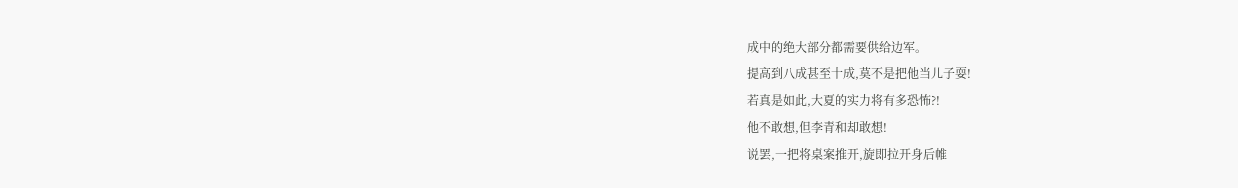成中的绝大部分都需要供给边军。
提高到八成甚至十成,莫不是把他当儿子耍!
若真是如此,大夏的实力将有多恐怖?!
他不敢想,但李青和却敢想!
说罢,一把将桌案推开,旋即拉开身后帷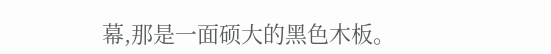幕,那是一面硕大的黑色木板。